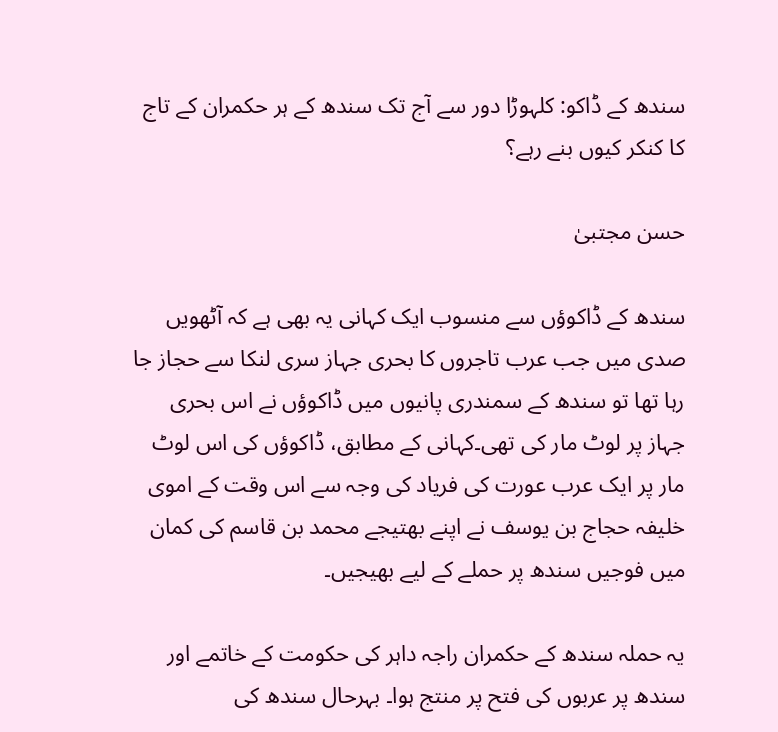سندھ کے ڈاکو: کلہوڑا دور سے آج تک سندھ کے ہر حکمران کے تاج کا کنکر کیوں بنے رہے؟َ

حسن مجتبیٰ

سندھ کے ڈاکوؤں سے منسوب ایک کہانی یہ بھی ہے کہ آٹھویں صدی میں جب عرب تاجروں کا بحری جہاز سری لنکا سے حجاز جا رہا تھا تو سندھ کے سمندری پانیوں میں ڈاکوؤں نے اس بحری جہاز پر لوٹ مار کی تھی۔کہانی کے مطابق، ڈاکوؤں کی اس لوٹ مار پر ایک عرب عورت کی فریاد کی وجہ سے اس وقت کے اموی خلیفہ حجاج بن یوسف نے اپنے بھتیجے محمد بن قاسم کی کمان میں فوجیں سندھ پر حملے کے لیے بھیجیں۔

یہ حملہ سندھ کے حکمران راجہ داہر کی حکومت کے خاتمے اور سندھ پر عربوں کی فتح پر منتج ہوا۔ بہرحال سندھ کی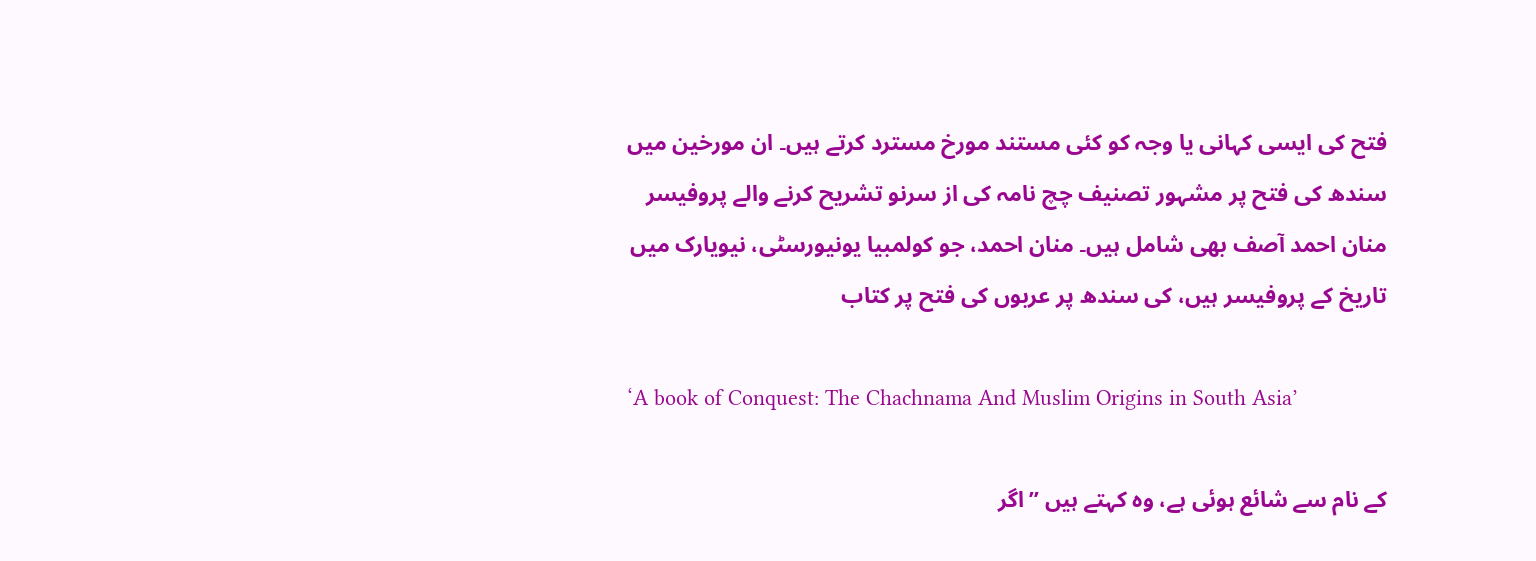فتح کی ایسی کہانی یا وجہ کو کئی مستند مورخ مسترد کرتے ہیں۔ ان مورخین میں سندھ کی فتح پر مشہور تصنیف چچ نامہ کی از سرنو تشریح کرنے والے پروفیسر منان احمد آصف بھی شامل ہیں۔ منان احمد، جو کولمبیا یونیورسٹی، نیویارک میں تاریخ کے پروفیسر ہیں، کی سندھ پر عربوں کی فتح پر کتاب

‘A book of Conquest: The Chachnama And Muslim Origins in South Asia’

کے نام سے شائع ہوئی ہے، وہ کہتے ہیں ”اگر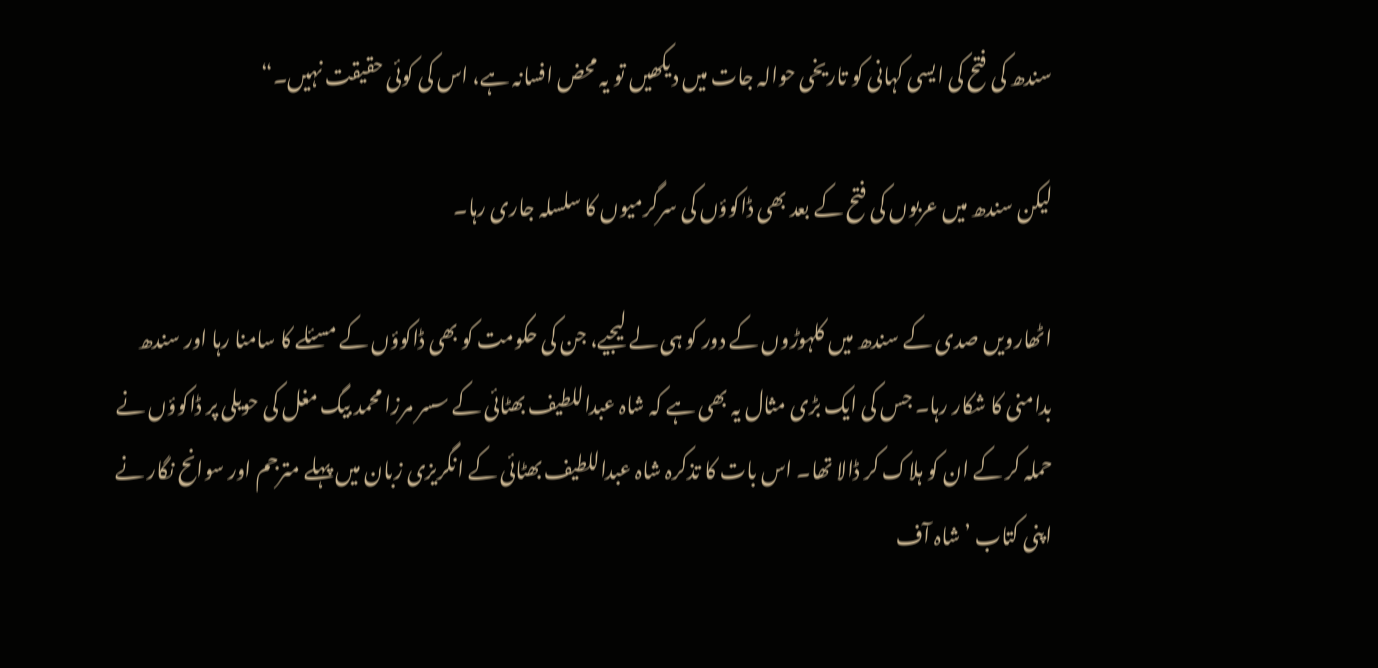سندھ کی فتح کی ایسی کہانی کو تاریخی حوالہ جات میں دیکھیں تو یہ محض افسانہ ہے، اس کی کوئی حقیقت نہیں۔“

لیکن سندھ میں عربوں کی فتح کے بعد بھی ڈاکوؤں کی سرگرمیوں کا سلسلہ جاری رہا۔

اٹھارویں صدی کے سندھ میں کلہوڑوں کے دور کو ہی لے لیجیے، جن کی حکومت کو بھی ڈاکوؤں کے مسئلے کا سامنا رہا اور سندھ بدامنی کا شکار رہا۔ جس کی ایک بڑی مثال یہ بھی ہے کہ شاہ عبداللطیف بھٹائی کے سسر مرزا محمد بیگ مغل کی حویلی پر ڈاکوؤں نے حملہ کر کے ان کو ہلاک کر ڈالا تھا۔ اس بات کا تذکرہ شاہ عبداللطیف بھٹائی کے انگریزی زبان میں پہلے مترجم اور سوانح نگار نے اپنی کتاب ’شاہ آف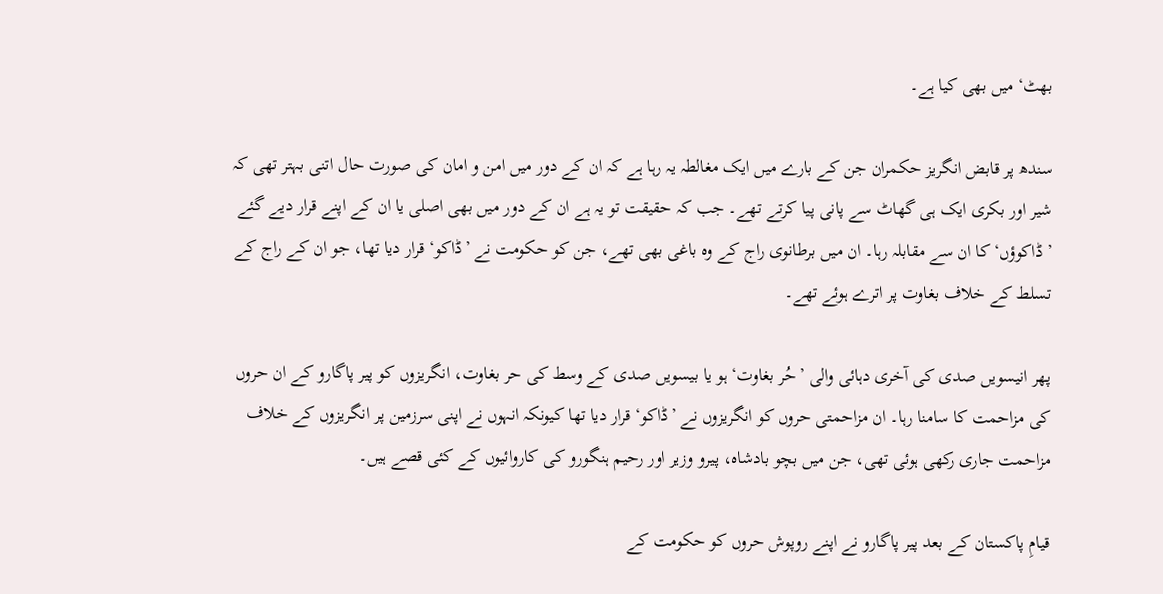بھٹ‘ میں بھی کیا ہے۔

سندھ پر قابض انگریز حکمران جن کے بارے میں ایک مغالطہ یہ رہا ہے کہ ان کے دور میں امن و امان کی صورت حال اتنی بہتر تھی کہ شیر اور بکری ایک ہی گھاٹ سے پانی پیا کرتے تھے۔ جب کہ حقیقت تو یہ ہے ان کے دور میں بھی اصلی یا ان کے اپنے قرار دیے گئے ’ڈاکوؤں‘ کا ان سے مقابلہ رہا۔ ان میں برطانوی راج کے وہ باغی بھی تھے، جن کو حکومت نے ’ڈاکو‘ قرار دیا تھا، جو ان کے راج کے تسلط کے خلاف بغاوت پر اترے ہوئے تھے۔

پھر انیسویں صدی کی آخری دہائی والی ’حُر بغاوت‘ ہو یا بیسویں صدی کے وسط کی حر بغاوت، انگریزوں کو پیر پاگارو کے ان حروں کی مزاحمت کا سامنا رہا۔ ان مزاحمتی حروں کو انگریزوں نے ’ڈاکو‘ قرار دیا تھا کیونکہ انہوں نے اپنی سرزمین پر انگریزوں کے خلاف مزاحمت جاری رکھی ہوئی تھی، جن میں بچو بادشاہ، پیرو وزیر اور رحیم ہنگورو کی کاروائیوں کے کئی قصے ہیں۔

قیامِ پاکستان کے بعد پیر پاگارو نے اپنے روپوش حروں کو حکومت کے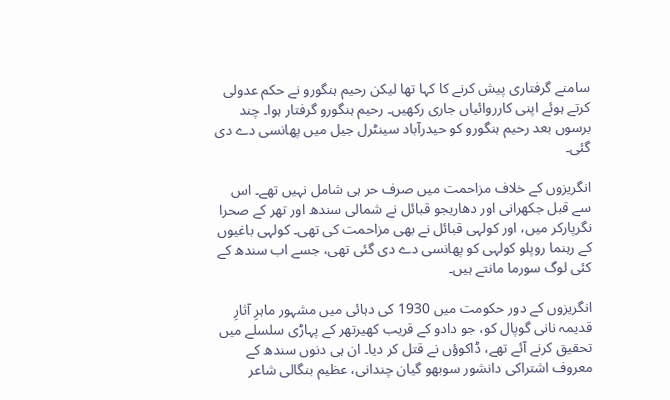سامنے گرفتاری پیش کرنے کا کہا تھا لیکن رحیم ہنگورو نے حکم عدولی کرتے ہوئے اپنی کارروائیاں جاری رکھیں۔ رحیم ہنگورو گرفتار ہوا۔ چند برسوں بعد رحیم ہنگورو کو حیدرآباد سینٹرل جیل میں پھانسی دے دی گئی۔

انگریزوں کے خلاف مزاحمت میں صرف حر ہی شامل نہیں تھے۔ اس سے قبل جکھرانی اور دھاریجو قبائل نے شمالی سندھ اور تھر کے صحرا نگرپارکر میں، اور کولہی قبائل نے بھی مزاحمت کی تھی۔ کولہی باغیوں کے رہنما روپلو کولہی کو پھانسی دے دی گئی تھی، جسے اب سندھ کے کئی لوگ سورما مانتے ہیں۔

انگریزوں کے دور حکومت میں 1930 کی دہائی میں مشہور ماہرِ آثارِ قدیمہ نانی گوپال کو، جو دادو کے قریب کھیرتھر کے پہاڑی سلسلے میں تحقیق کرنے آئے تھے، ڈاکوؤں نے قتل کر دیا۔ ان ہی دنوں سندھ کے معروف اشتراکی دانشور سوبھو گیان چندانی، عظیم بنگالی شاعر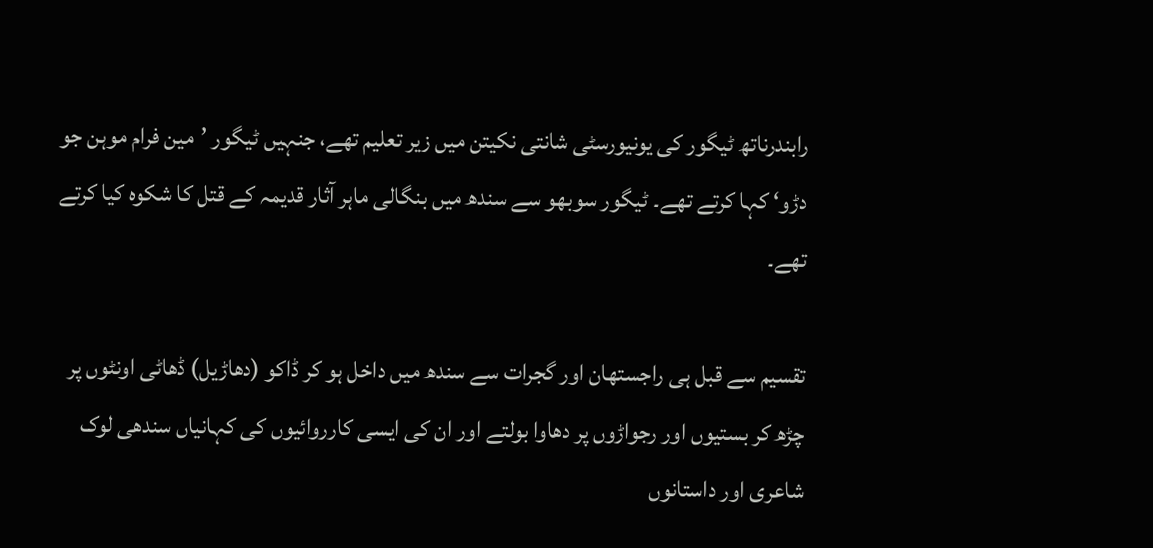رابندرناتھ ٹیگور کی یونیورسٹی شانتی نکیتن میں زیر تعلیم تھے، جنہیں ٹیگور ’مین فرام موہن جو دڑو‘ کہا کرتے تھے۔ ٹیگور سوبھو سے سندھ میں بنگالی ماہر آثار قدیمہ کے قتل کا شکوہ کیا کرتے تھے۔

تقسیم سے قبل ہی راجستھان اور گجرات سے سندھ میں داخل ہو کر ڈاکو (دھاڑیل) ڈھاٹی اونٹوں پر چڑھ کر بستیوں اور رجواڑوں پر دھاوا بولتے اور ان کی ایسی کارروائیوں کی کہانیاں سندھی لوک شاعری اور داستانوں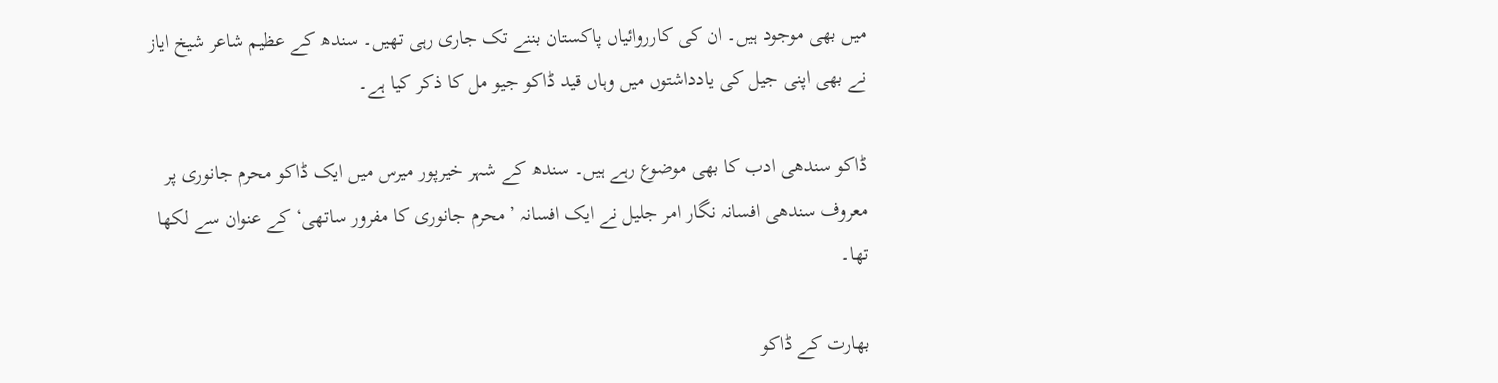میں بھی موجود ہیں۔ ان کی کارروائیاں پاکستان بننے تک جاری رہی تھیں۔ سندھ کے عظیم شاعر شیخ ایاز نے بھی اپنی جیل کی یادداشتوں میں وہاں قید ڈاکو جیو مل کا ذکر کیا ہے۔

ڈاکو سندھی ادب کا بھی موضوع رہے ہیں۔ سندھ کے شہر خیرپور میرس میں ایک ڈاکو محرم جانوری پر معروف سندھی افسانہ نگار امر جلیل نے ایک افسانہ ’محرم جانوری کا مفرور ساتھی‘ کے عنوان سے لکھا تھا۔

بھارت کے ڈاکو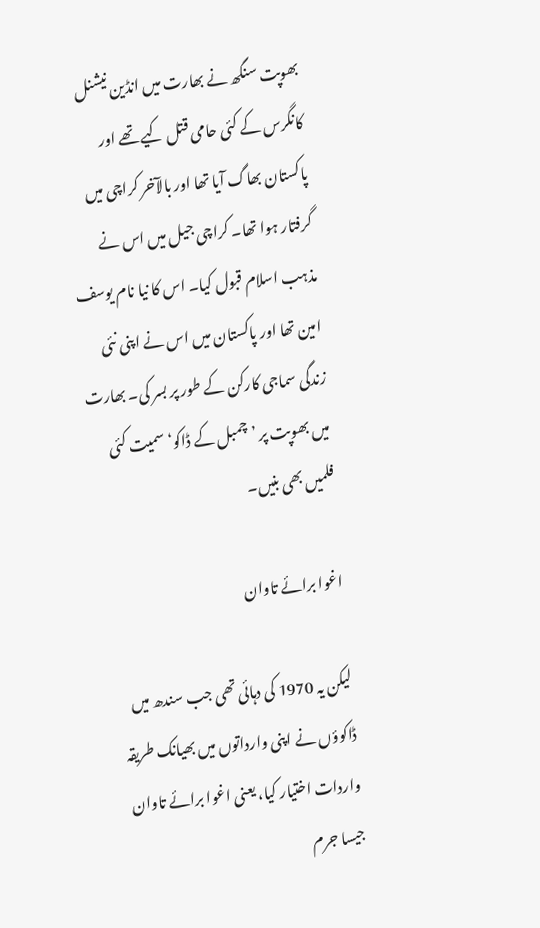بھوپت سنگھ نے بھارت میں انڈین نیشنل کانگرس کے کئی حامی قتل کیے تھے اور پاکستان بھاگ آیا تھا اور بالآخر کراچی میں گرفتار ہوا تھا۔ کراچی جیل میں اس نے مذہب اسلام قبول کیا۔ اس کا نیا نام یوسف امین تھا اور پاکستان میں اس نے اپنی نئی زندگی سماجی کارکن کے طور پر بسر کی۔ بھارت میں بھوپت پر ’چمبل کے ڈاکو‘ سمیت کئی فلمیں بھی بنیں۔

اغوا برائے تاوان

لیکن یہ 1970 کی دہائی تھی جب سندھ میں ڈاکوؤں نے اپنی وارداتوں میں بھیانک طریقہ واردات اختیار کیا، یعنی اغوا برائے تاوان جیسا جرم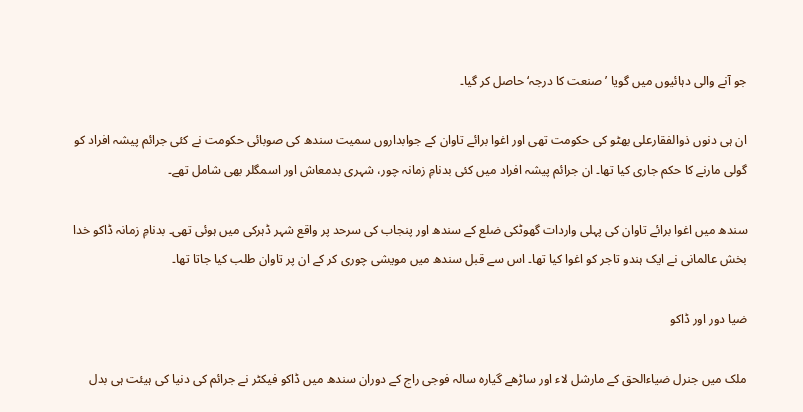جو آنے والی دہائیوں میں گویا ’صنعت کا درجہ‘ حاصل کر گیا۔

ان ہی دنوں ذوالفقارعلی بھٹو کی حکومت تھی اور اغوا برائے تاوان کے جوابداروں سمیت سندھ کی صوبائی حکومت نے کئی جرائم پیشہ افراد کو گولی مارنے کا حکم جاری کیا تھا۔ ان جرائم پیشہ افراد میں کئی بدنامِ زمانہ چور، شہری بدمعاش اور اسمگلر بھی شامل تھے۔

سندھ میں اغوا برائے تاوان کی پہلی واردات گھوٹکی ضلع کے سندھ اور پنجاب کی سرحد پر واقع شہر ڈہرکی میں ہوئی تھی۔ بدنامِ زمانہ ڈاکو خدا بخش عالمانی نے ایک ہندو تاجر کو اغوا کیا تھا۔ اس سے قبل سندھ میں مویشی چوری کر کے ان پر تاوان طلب کیا جاتا تھا۔

ضیا دور اور ڈاکو

ملک میں جنرل ضیاءالحق کے مارشل لاء اور ساڑھے گیارہ سالہ فوجی راج کے دوران سندھ میں ڈاکو فیکٹر نے جرائم کی دنیا کی ہیئت ہی بدل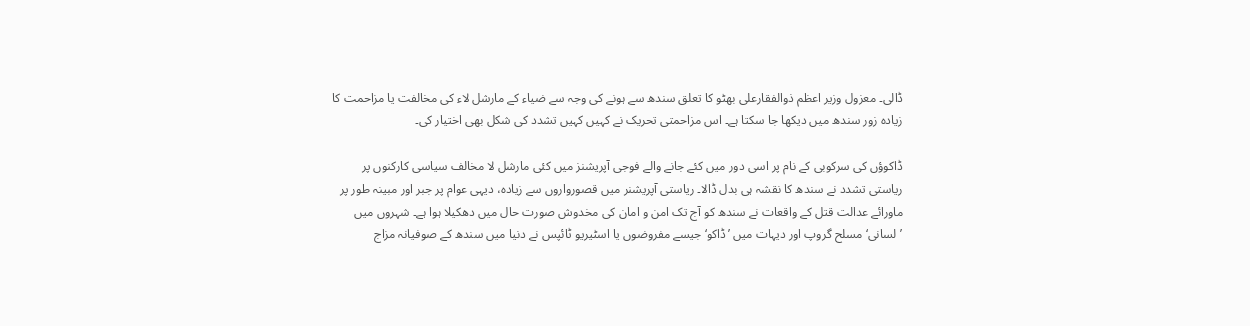ڈالی۔ معزول وزیر اعظم ذوالفقارعلی بھٹو کا تعلق سندھ سے ہونے کی وجہ سے ضیاء کے مارشل لاء کی مخالفت یا مزاحمت کا زیادہ زور سندھ میں دیکھا جا سکتا ہے۔ اس مزاحمتی تحریک نے کہیں کہیں تشدد کی شکل بھی اختیار کی۔

ڈاکوؤں کی سرکوبی کے نام پر اسی دور میں کئے جانے والے فوجی آپریشنز میں کئی مارشل لا مخالف سیاسی کارکنوں پر ریاستی تشدد نے سندھ کا نقشہ ہی بدل ڈالا۔ ریاستی آپریشنر میں قصورواروں سے زیادہ، دیہی عوام پر جبر اور مبینہ طور پر ماورائے عدالت قتل کے واقعات نے سندھ کو آج تک امن و امان کی مخدوش صورت حال میں دھکیلا ہوا ہے۔ شہروں میں ’لسانی‘ مسلح گروپ اور دیہات میں ’ڈاکو‘ جیسے مفروضوں یا اسٹیریو ٹائپس نے دنیا میں سندھ کے صوفیانہ مزاج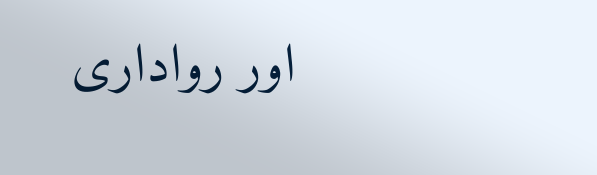اور رواداری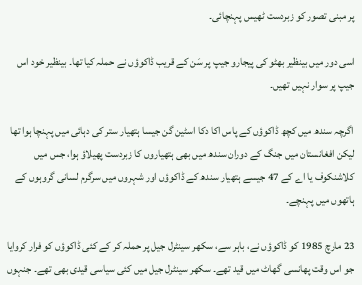پر مبنی تصور کو زبردست ٹھیس پہنچائی۔

اسی دور میں بینظیر بھٹو کی پیجارو جیپ پر سَن کے قریب ڈاکوؤں نے حملہ کیا تھا۔ بینظیر خود اس جیپ پر سوار نہیں تھیں۔

اگرچہ سندھ میں کچھ ڈاکوؤں کے پاس اکا دکا اسٹین گن جیسا ہتھیار ستر کی دہائی میں پہنچا ہوا تھا لیکن افغانستان میں جنگ کے دوران سندھ میں بھی ہتھیاروں کا زبردست پھیلاؤ ہوا، جس میں کلاشنکوف یا اے کے 47 جیسے ہتھیار سندھ کے ڈاکوؤں اور شہروں میں سرگرم لسانی گروہوں کے ہاتھوں میں پہنچے۔

23 مارچ 1985 کو ڈاکوؤں نے، باہر سے، سکھر سینٹرل جیل پر حملہ کر کے کئی ڈاکوؤں کو فرار کروایا جو اس وقت پھانسی گھاٹ میں قید تھے۔ سکھر سینٹرل جیل میں کئی سیاسی قیدی بھی تھے۔ جنہوں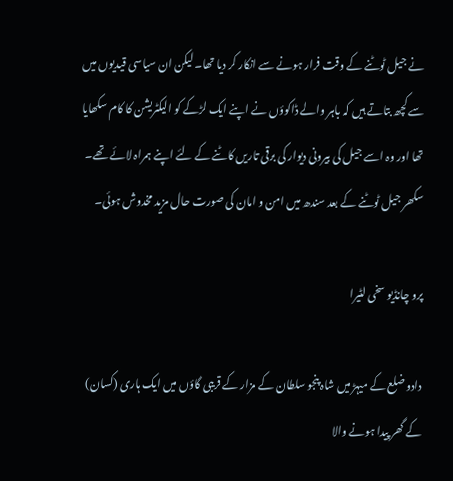نے جیل ٹوٹنے کے وقت فرار ہونے سے انکار کر دیا تھا۔ لیکن ان سیاسی قیدیوں میں سے کچھ بتاتے ہیں کہ باہر والے ڈاکوؤں نے اپنے ایک لڑکے کو الیکٹریشن کا کام سکھایا تھا اور وہ اسے جیل کی بیرونی دیوار کی برقی تاریں کاٹنے کے لئے اپنے ہمراہ لائے تھے۔ سکھر جیل ٹوٹنے کے بعد سندھ میں امن و امان کی صورت حال مزید مخدوش ہوئی۔

پرو چانڈیو سخی لٹیرا

دادو ضلع کے میہڑ میں شاہ پنجو سلطان کے مزار کے قریبی گاؤں میں ایک ہاری (کسان) کے گھر پیدا ہونے والا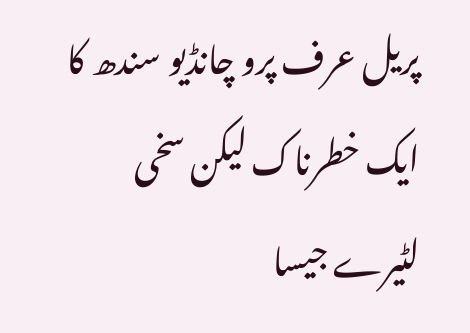پریل عرف پرو چانڈیو سندھ کا ایک خطرناک لیکن سخی لٹیرے جیسا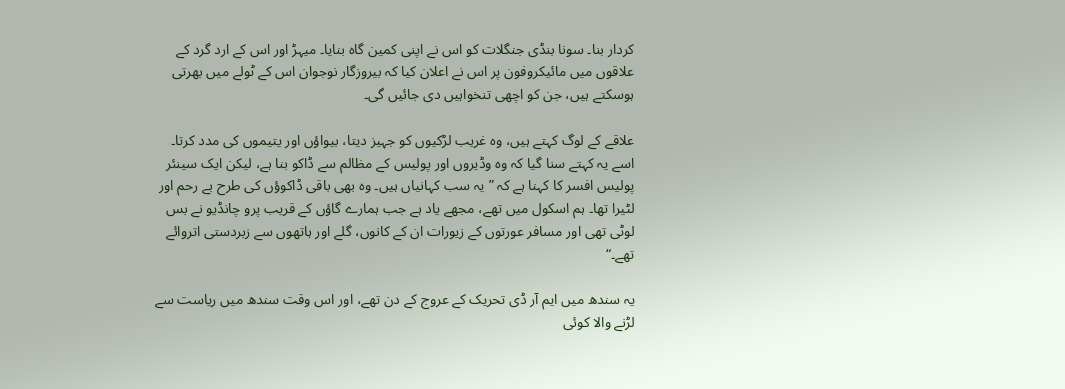کردار بنا۔ سونا بنڈی جنگلات کو اس نے اپنی کمین گاہ بنایا۔ میہڑ اور اس کے ارد گرد کے علاقوں میں مائیکروفون پر اس نے اعلان کیا کہ بیروزگار نوجوان اس کے ٹولے میں بھرتی ہوسکتے ہیں، جن کو اچھی تنخواہیں دی جائیں گی۔

علاقے کے لوگ کہتے ہیں، وہ غریب لڑکیوں کو جہیز دیتا، بیواؤں اور یتیموں کی مدد کرتا۔ اسے یہ کہتے سنا گیا کہ وہ وڈیروں اور پولیس کے مظالم سے ڈاکو بنا ہے، لیکن ایک سینئر پولیس افسر کا کہنا ہے کہ ”یہ سب کہانیاں ہیں۔ وہ بھی باقی ڈاکوؤں کی طرح بے رحم اور لٹیرا تھا۔ ہم اسکول میں تھے، مجھے یاد ہے جب ہمارے گاؤں کے قریب پرو چانڈیو نے بس لوٹی تھی اور مسافر عورتوں کے زیورات ان کے کانوں، گلے اور ہاتھوں سے زبردستی اتروائے تھے۔“

یہ سندھ میں ایم آر ڈی تحریک کے عروج کے دن تھے، اور اس وقت سندھ میں ریاست سے لڑنے والا کوئی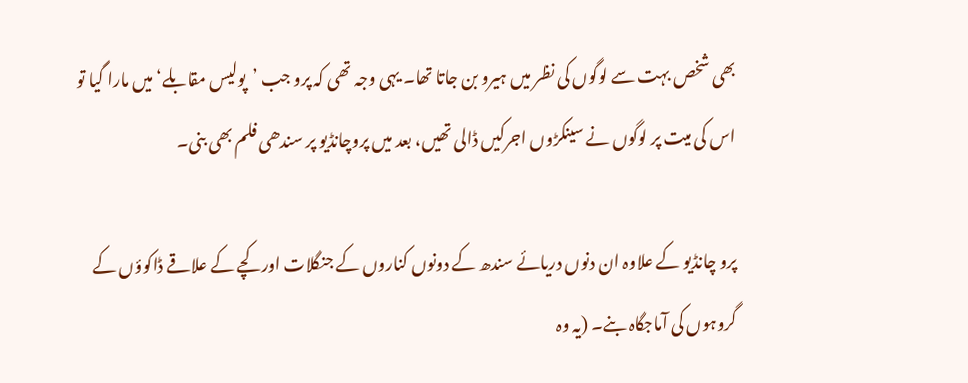بھی شخص بہت سے لوگوں کی نظر میں ہیرو بن جاتا تھا۔ یہی وجہ تھی کہ پرو جب ’پولیس مقابلے‘ میں مارا گیا تو اس کی میت پر لوگوں نے سینکڑوں اجرکیں ڈالی تھیں، بعد میں پروچانڈیو پر سندھی فلم بھی بنی۔

پرو چانڈیو کے علاوہ ان دنوں دریائے سندھ کے دونوں کناروں کے جنگلات اور کچے کے علاقے ڈاکوؤں کے گروہوں کی آماجگاہ بنے۔ (یہ وہ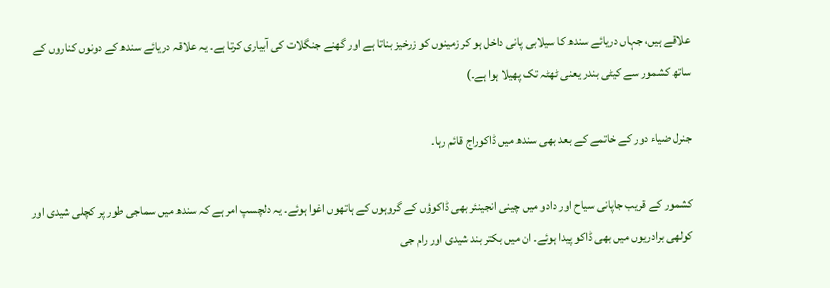علاقے ہیں، جہاں دریائے سندھ کا سیلابی پانی داخل ہو کر زمینوں کو زرخیز بناتا ہے اور گھنے جنگلات کی آبیاری کرتا ہے۔ یہ علاقہ دریائے سندھ کے دونوں کناروں کے ساتھ کشمور سے کیٹی بندر یعنی ٹھٹہ تک پھیلا ہوا ہے۔)

جنرل ضیاء دور کے خاتمے کے بعد بھی سندھ میں ڈاکوراج قائم رہا۔

کشمور کے قریب جاپانی سیاح اور دادو میں چینی انجینئر بھی ڈاکوؤں کے گروہوں کے ہاتھوں اغوا ہوئے۔ یہ دلچسپ امر ہے کہ سندھ میں سماجی طور پر کچلی شیدی اور کولھی برادریوں میں بھی ڈاکو پیدا ہوئے۔ ان میں بکتر بند شیدی اور رام جی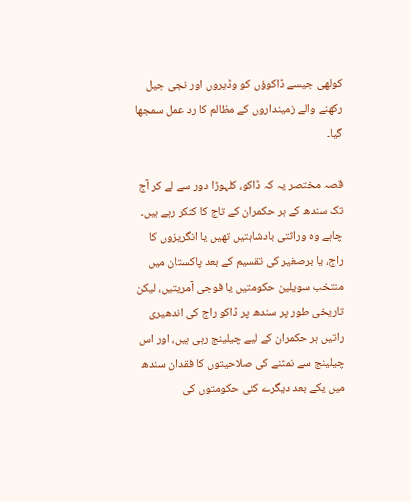کولھی جیسے ڈاکوؤں کو وڈیروں اور نجی جیل رکھنے والے زمینداروں کے مظالم کا رد عمل سمجھا گیا۔

قصہ مختصر یہ کہ ڈاکو، کلہوڑا دور سے لے کر آج تک سندھ کے ہر حکمران کے تاج کا کنکر رہے ہیں۔ چاہے وہ وراثتی بادشاہتیں تھیں یا انگریزوں کا راج، یا برصغیر کی تقسیم کے بعد پاکستان میں منتخب سویلین حکومتیں یا فوجی آمریتیں، لیکن تاریخی طور پر سندھ پر ڈاکو راج کی اندھیری راتیں ہر حکمران کے لیے چیلینج رہی ہیں، اور اس چیلینج سے نمٹنے کی صلاحیتوں کا فقدان سندھ میں یکے بعد دیگرے کئی حکومتوں کی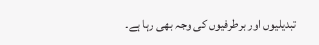تبدیلیوں اور برطرفیوں کی وجہ بھی رہا ہے۔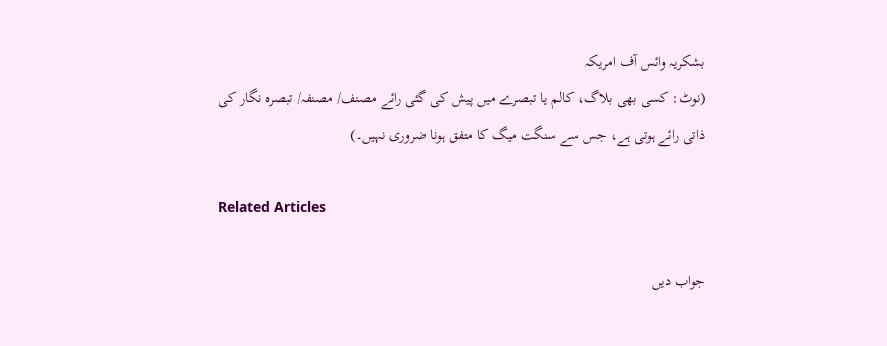بشکریہ وائس آف امریکہ
(نوٹ: کسی بھی بلاگ، کالم یا تبصرے میں پیش کی گئی رائے مصنف/ مصنفہ/ تبصرہ نگار کی ذاتی رائے ہوتی ہے، جس سے سنگت میگ کا متفق ہونا ضروری نہیں۔)

Related Articles

جواب دیں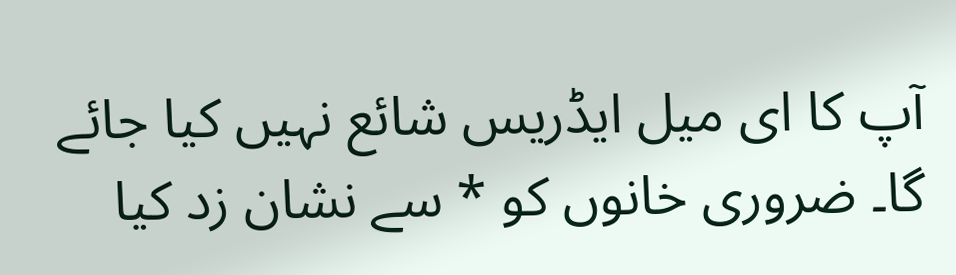آپ کا ای میل ایڈریس شائع نہیں کیا جائے گا۔ ضروری خانوں کو * سے نشان زد کیا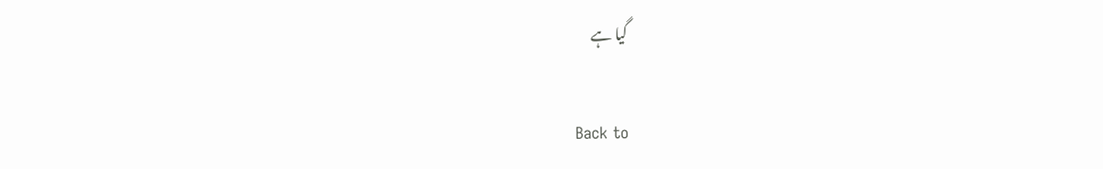گیا ہے

Back to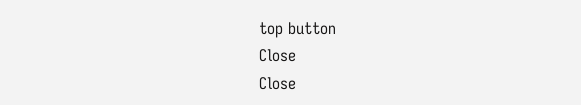top button
Close
Close